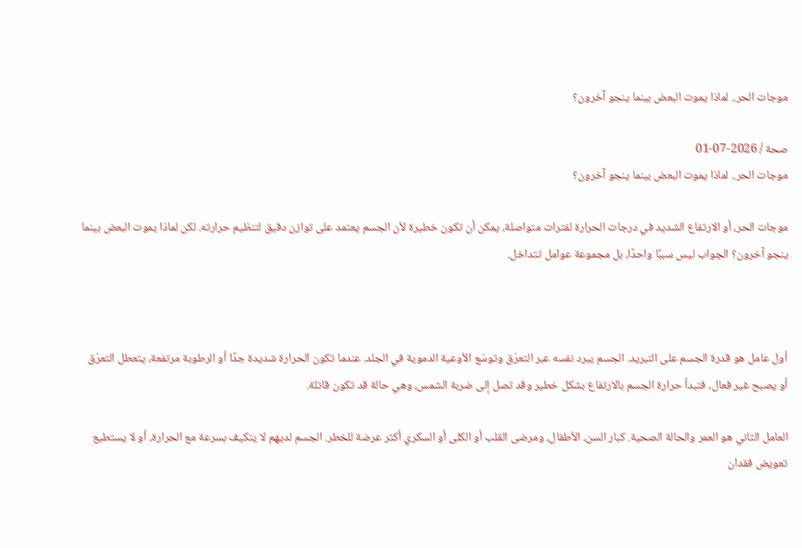موجات الحر.. لماذا يموت البعض بينما ينجو آخرون؟

صحة / 2026-07-01
موجات الحر.. لماذا يموت البعض بينما ينجو آخرون؟

موجات الحر، أو الارتفاع الشديد في درجات الحرارة لفترات متواصلة، يمكن أن تكون خطيرة لأن الجسم يعتمد على توازن دقيق لتنظيم حرارته. لكن لماذا يموت البعض بينما ينجو آخرون؟ الجواب ليس سببًا واحدًا، بل مجموعة عوامل تتداخل.



أول عامل هو قدرة الجسم على التبريد. الجسم يبرد نفسه عبر التعرّق وتوسّع الأوعية الدموية في الجلد. عندما تكون الحرارة شديدة جدًا أو الرطوبة مرتفعة، يتعطل التعرّق أو يصبح غير فعال، فتبدأ حرارة الجسم بالارتفاع بشكل خطير وقد تصل إلى ضربة الشمس، وهي حالة قد تكون قاتلة.

العامل الثاني هو العمر والحالة الصحية. كبار السن، الأطفال، ومرضى القلب أو الكلى أو السكري أكثر عرضة للخطر. الجسم لديهم لا يتكيف بسرعة مع الحرارة، أو لا يستطيع تعويض فقدان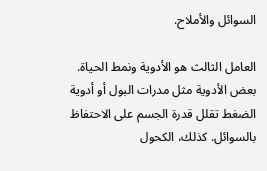السوائل والأملاح.

العامل الثالث هو الأدوية ونمط الحياة. بعض الأدوية مثل مدرات البول أو أدوية الضغط تقلل قدرة الجسم على الاحتفاظ بالسوائل. كذلك، الكحول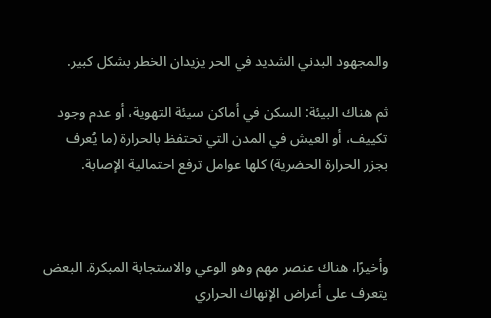والمجهود البدني الشديد في الحر يزيدان الخطر بشكل كبير.

ثم هناك البيئة: السكن في أماكن سيئة التهوية، أو عدم وجود تكييف، أو العيش في المدن التي تحتفظ بالحرارة (ما يُعرف بجزر الحرارة الحضرية) كلها عوامل ترفع احتمالية الإصابة.



وأخيرًا، هناك عنصر مهم وهو الوعي والاستجابة المبكرة. البعض يتعرف على أعراض الإنهاك الحراري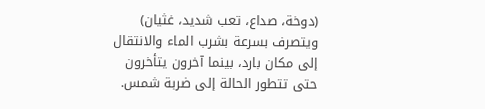(دوخة، صداع، تعب شديد، غثيان) ويتصرف بسرعة بشرب الماء والانتقال إلى مكان بارد، بينما آخرون يتأخرون حتى تتطور الحالة إلى ضربة شمس.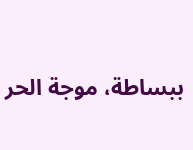ببساطة، موجة الحر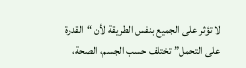لا تؤثر على الجميع بنفس الطريقة لأن “القدرة على التحمل” تختلف حسب الجسم، الصحة،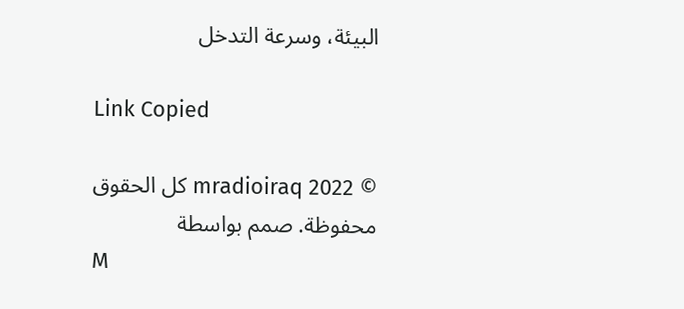البيئة، وسرعة التدخل

Link Copied

© 2022 mradioiraq كل الحقوق محفوظة. صمم بواسطة
M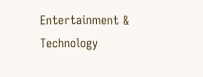Entertainment & Technology